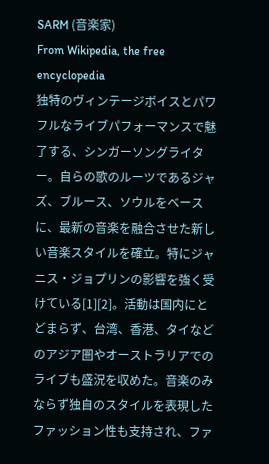SARM (音楽家)
From Wikipedia, the free encyclopedia
独特のヴィンテージボイスとパワフルなライブパフォーマンスで魅了する、シンガーソングライター。自らの歌のルーツであるジャズ、ブルース、ソウルをベースに、最新の音楽を融合させた新しい音楽スタイルを確立。特にジャニス・ジョプリンの影響を強く受けている[1][2]。活動は国内にとどまらず、台湾、香港、タイなどのアジア圏やオーストラリアでのライブも盛況を収めた。音楽のみならず独自のスタイルを表現したファッション性も支持され、ファ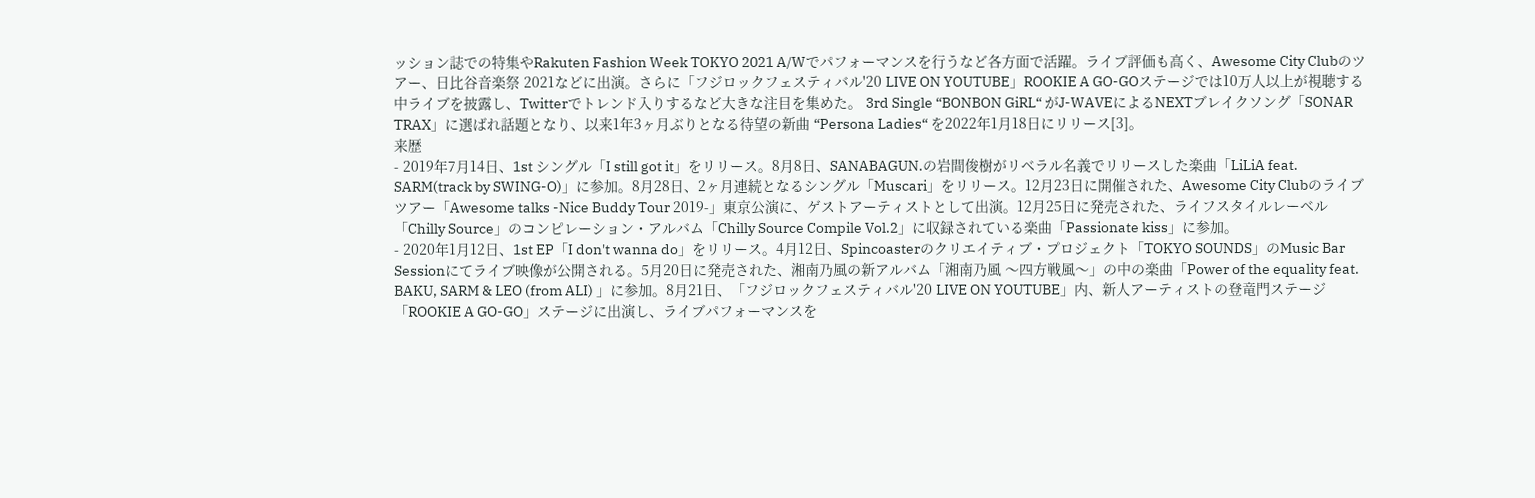ッション誌での特集やRakuten Fashion Week TOKYO 2021 A/Wでパフォーマンスを行うなど各方面で活躍。ライブ評価も高く、Awesome City Clubのツアー、日比谷音楽祭 2021などに出演。さらに「フジロックフェスティバル'20 LIVE ON YOUTUBE」ROOKIE A GO-GOステージでは10万人以上が視聴する中ライブを披露し、Twitterでトレンド入りするなど大きな注目を集めた。 3rd Single “BONBON GiRL“ がJ-WAVEによるNEXTブレイクソング「SONAR TRAX」に選ばれ話題となり、以来1年3ヶ月ぶりとなる待望の新曲 “Persona Ladies“ を2022年1月18日にリリース[3]。
来歴
- 2019年7月14日、1st シングル「I still got it」をリリース。8月8日、SANABAGUN.の岩間俊樹がリベラル名義でリリースした楽曲「LiLiA feat. SARM(track by SWING-O)」に参加。8月28日、2ヶ月連続となるシングル「Muscari」をリリース。12月23日に開催された、Awesome City Clubのライブツアー「Awesome talks -Nice Buddy Tour 2019-」東京公演に、ゲストアーティストとして出演。12月25日に発売された、ライフスタイルレーベル「Chilly Source」のコンピレーション・アルバム「Chilly Source Compile Vol.2」に収録されている楽曲「Passionate kiss」に参加。
- 2020年1月12日、1st EP「I don't wanna do」をリリース。4月12日、Spincoasterのクリエイティブ・プロジェクト「TOKYO SOUNDS」のMusic Bar Sessionにてライブ映像が公開される。5月20日に発売された、湘南乃風の新アルバム「湘南乃風 〜四方戦風〜」の中の楽曲「Power of the equality feat. BAKU, SARM & LEO (from ALI) 」に参加。8月21日、「フジロックフェスティバル'20 LIVE ON YOUTUBE」内、新人アーティストの登竜門ステージ「ROOKIE A GO-GO」ステージに出演し、ライブパフォーマンスを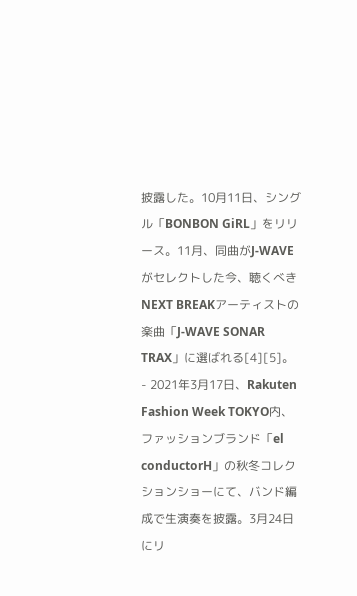披露した。10月11日、シングル「BONBON GiRL」をリリース。11月、同曲がJ-WAVEがセレクトした今、聴くべきNEXT BREAKアーティストの楽曲「J-WAVE SONAR TRAX」に選ばれる[4][5]。
- 2021年3月17日、Rakuten Fashion Week TOKYO内、ファッションブランド「el conductorH」の秋冬コレクションショーにて、バンド編成で生演奏を披露。3月24日にリ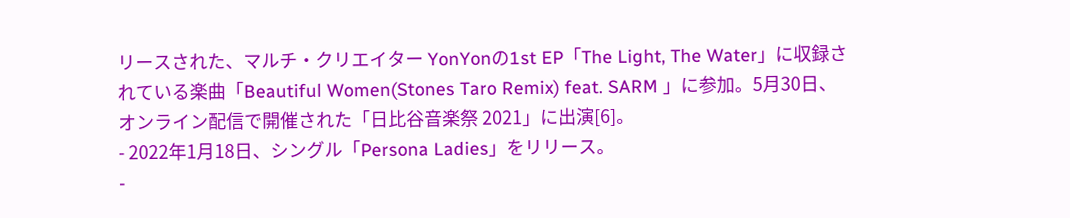リースされた、マルチ・クリエイター YonYonの1st EP「The Light, The Water」に収録されている楽曲「Beautiful Women(Stones Taro Remix) feat. SARM 」に参加。5月30日、オンライン配信で開催された「日比谷音楽祭 2021」に出演[6]。
- 2022年1月18日、シングル「Persona Ladies」をリリース。
-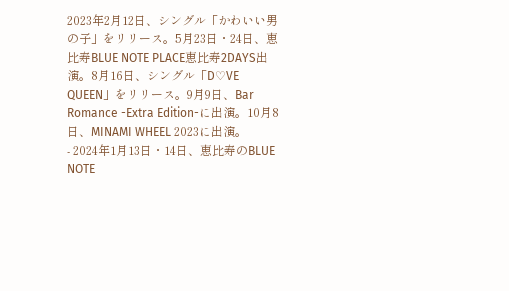2023年2月12日、シングル「かわいい男の子」をリリース。5月23日・24日、恵比寿BLUE NOTE PLACE恵比寿2DAYS出演。8月16日、シングル「D♡VE QUEEN」をリリース。9月9日、Bar Romance -Extra Edition-に出演。10月8日、MINAMI WHEEL 2023に出演。
- 2024年1月13日・14日、恵比寿のBLUE NOTE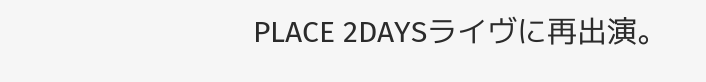PLACE 2DAYSライヴに再出演。